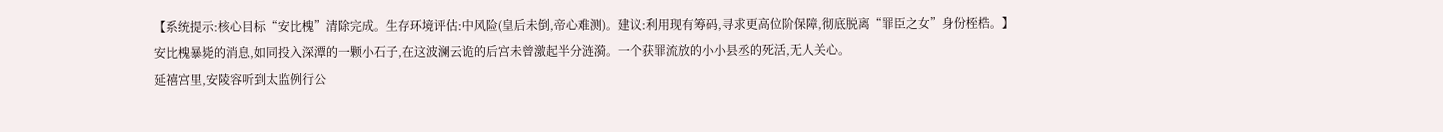【系统提示:核心目标“安比槐”清除完成。生存环境评估:中风险(皇后未倒,帝心难测)。建议:利用现有筹码,寻求更高位阶保障,彻底脱离“罪臣之女”身份桎梏。】
安比槐暴毙的消息,如同投入深潭的一颗小石子,在这波澜云诡的后宫未曾激起半分涟漪。一个获罪流放的小小县丞的死活,无人关心。
延禧宫里,安陵容听到太监例行公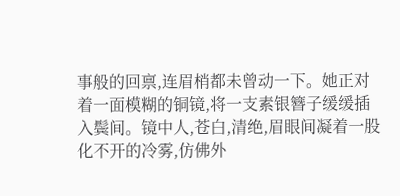事般的回禀,连眉梢都未曾动一下。她正对着一面模糊的铜镜,将一支素银簪子缓缓插入鬓间。镜中人,苍白,清绝,眉眼间凝着一股化不开的冷雾,仿佛外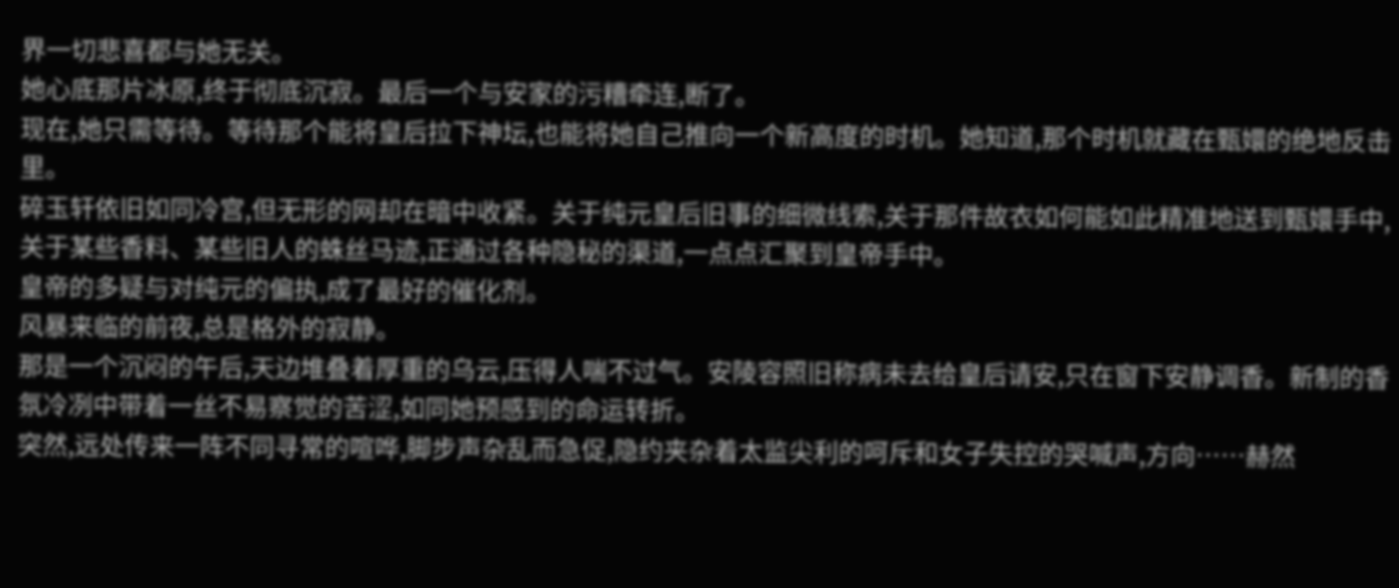界一切悲喜都与她无关。
她心底那片冰原,终于彻底沉寂。最后一个与安家的污糟牵连,断了。
现在,她只需等待。等待那个能将皇后拉下神坛,也能将她自己推向一个新高度的时机。她知道,那个时机就藏在甄嬛的绝地反击里。
碎玉轩依旧如同冷宫,但无形的网却在暗中收紧。关于纯元皇后旧事的细微线索,关于那件故衣如何能如此精准地送到甄嬛手中,关于某些香料、某些旧人的蛛丝马迹,正通过各种隐秘的渠道,一点点汇聚到皇帝手中。
皇帝的多疑与对纯元的偏执,成了最好的催化剂。
风暴来临的前夜,总是格外的寂静。
那是一个沉闷的午后,天边堆叠着厚重的乌云,压得人喘不过气。安陵容照旧称病未去给皇后请安,只在窗下安静调香。新制的香氛冷冽中带着一丝不易察觉的苦涩,如同她预感到的命运转折。
突然,远处传来一阵不同寻常的喧哗,脚步声杂乱而急促,隐约夹杂着太监尖利的呵斥和女子失控的哭喊声,方向……赫然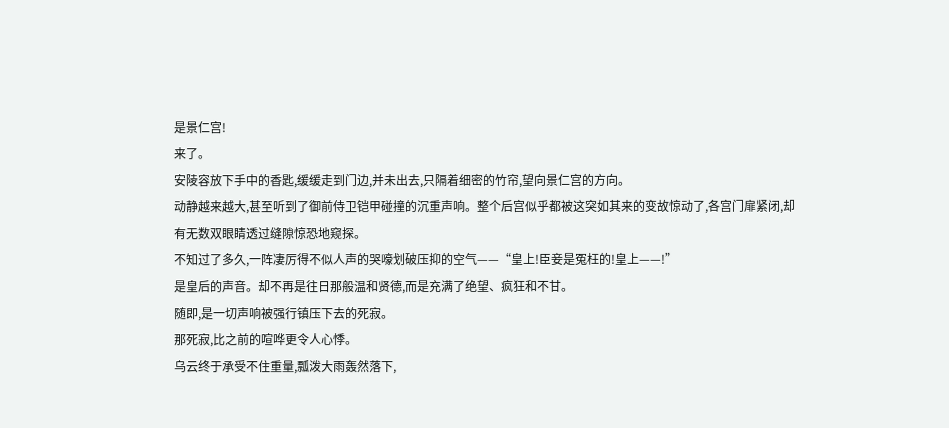是景仁宫!
来了。
安陵容放下手中的香匙,缓缓走到门边,并未出去,只隔着细密的竹帘,望向景仁宫的方向。
动静越来越大,甚至听到了御前侍卫铠甲碰撞的沉重声响。整个后宫似乎都被这突如其来的变故惊动了,各宫门扉紧闭,却有无数双眼睛透过缝隙惊恐地窥探。
不知过了多久,一阵凄厉得不似人声的哭嚎划破压抑的空气——“皇上!臣妾是冤枉的!皇上——!”
是皇后的声音。却不再是往日那般温和贤德,而是充满了绝望、疯狂和不甘。
随即,是一切声响被强行镇压下去的死寂。
那死寂,比之前的喧哗更令人心悸。
乌云终于承受不住重量,瓢泼大雨轰然落下,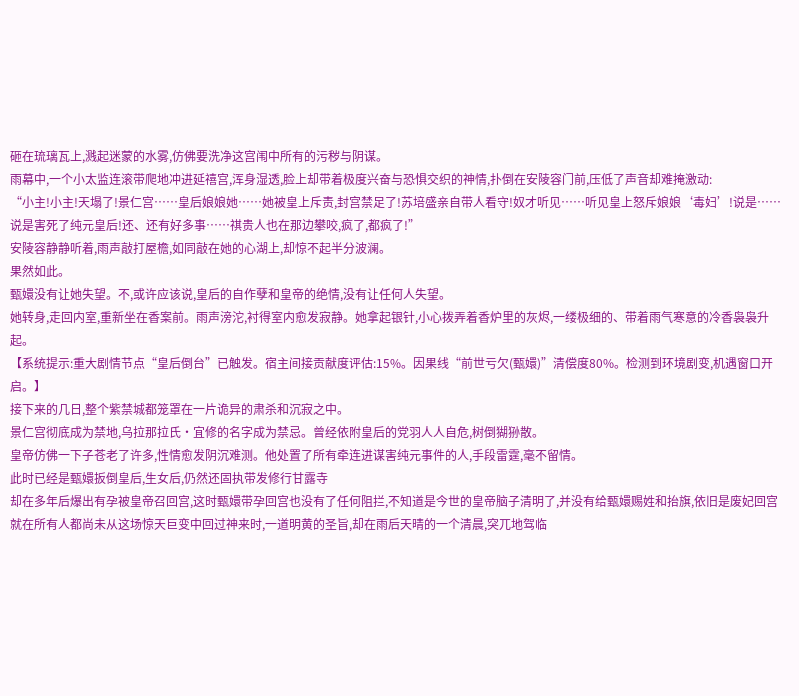砸在琉璃瓦上,溅起迷蒙的水雾,仿佛要洗净这宫闱中所有的污秽与阴谋。
雨幕中,一个小太监连滚带爬地冲进延禧宫,浑身湿透,脸上却带着极度兴奋与恐惧交织的神情,扑倒在安陵容门前,压低了声音却难掩激动:
“小主!小主!天塌了!景仁宫……皇后娘娘她……她被皇上斥责,封宫禁足了!苏培盛亲自带人看守!奴才听见……听见皇上怒斥娘娘‘毒妇’!说是……说是害死了纯元皇后!还、还有好多事……祺贵人也在那边攀咬,疯了,都疯了!”
安陵容静静听着,雨声敲打屋檐,如同敲在她的心湖上,却惊不起半分波澜。
果然如此。
甄嬛没有让她失望。不,或许应该说,皇后的自作孽和皇帝的绝情,没有让任何人失望。
她转身,走回内室,重新坐在香案前。雨声滂沱,衬得室内愈发寂静。她拿起银针,小心拨弄着香炉里的灰烬,一缕极细的、带着雨气寒意的冷香袅袅升起。
【系统提示:重大剧情节点“皇后倒台”已触发。宿主间接贡献度评估:15%。因果线“前世亏欠(甄嬛)”清偿度80%。检测到环境剧变,机遇窗口开启。】
接下来的几日,整个紫禁城都笼罩在一片诡异的肃杀和沉寂之中。
景仁宫彻底成为禁地,乌拉那拉氏·宜修的名字成为禁忌。曾经依附皇后的党羽人人自危,树倒猢狲散。
皇帝仿佛一下子苍老了许多,性情愈发阴沉难测。他处置了所有牵连进谋害纯元事件的人,手段雷霆,毫不留情。
此时已经是甄嬛扳倒皇后,生女后,仍然还固执带发修行甘露寺
却在多年后爆出有孕被皇帝召回宫,这时甄嬛带孕回宫也没有了任何阻拦,不知道是今世的皇帝脑子清明了,并没有给甄嬛赐姓和抬旗,依旧是废妃回宫
就在所有人都尚未从这场惊天巨变中回过神来时,一道明黄的圣旨,却在雨后天晴的一个清晨,突兀地驾临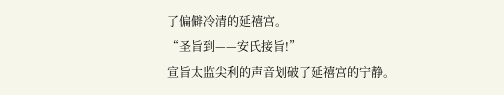了偏僻冷清的延禧宫。
“圣旨到——安氏接旨!”
宣旨太监尖利的声音划破了延禧宫的宁静。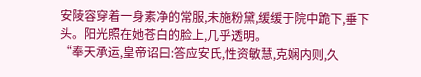安陵容穿着一身素净的常服,未施粉黛,缓缓于院中跪下,垂下头。阳光照在她苍白的脸上,几乎透明。
“奉天承运,皇帝诏曰:答应安氏,性资敏慧,克娴内则,久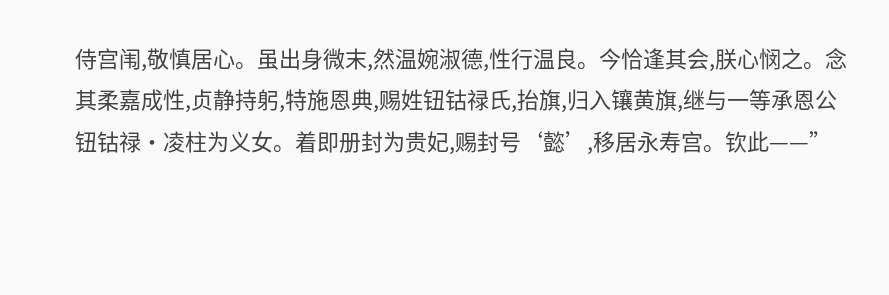侍宫闱,敬慎居心。虽出身微末,然温婉淑德,性行温良。今恰逢其会,朕心悯之。念其柔嘉成性,贞静持躬,特施恩典,赐姓钮钴禄氏,抬旗,归入镶黄旗,继与一等承恩公钮钴禄·凌柱为义女。着即册封为贵妃,赐封号‘懿’,移居永寿宫。钦此——”